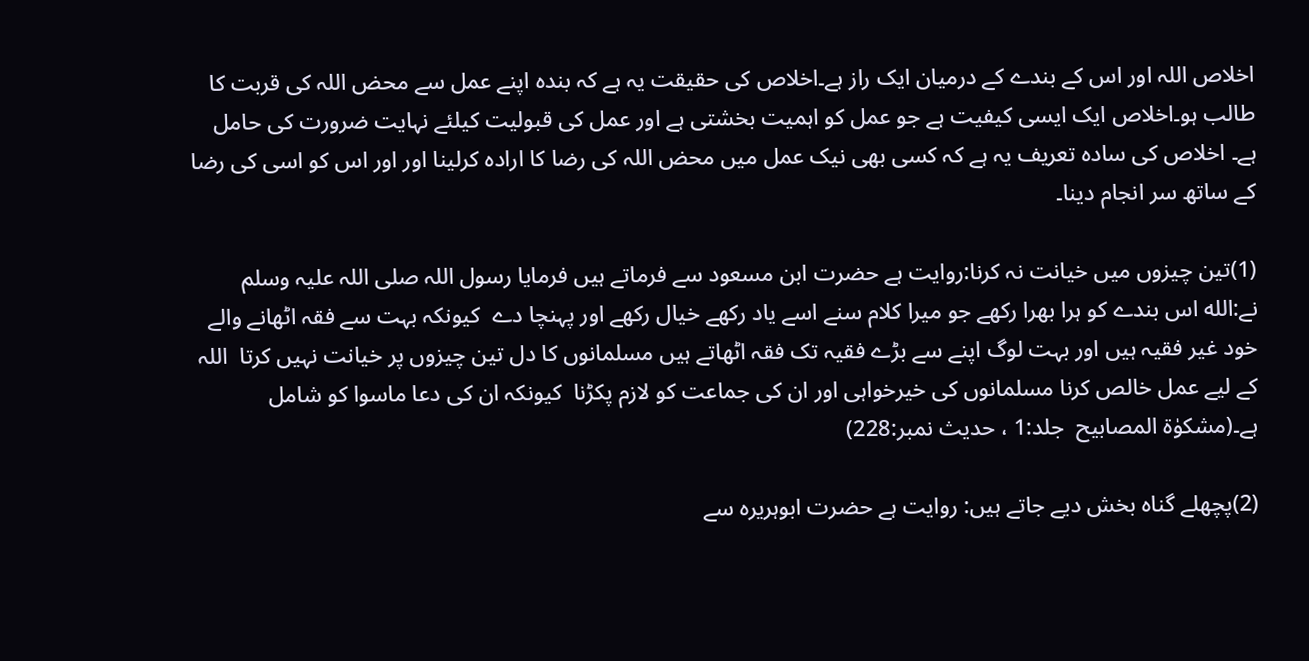اخلاص اللہ اور اس کے بندے کے درمیان ایک راز ہے۔اخلاص کی حقیقت یہ ہے کہ بندہ اپنے عمل سے محض اللہ کی قربت کا طالب ہو۔اخلاص ایک ایسی کیفیت ہے جو عمل کو اہمیت بخشتی ہے اور عمل کی قبولیت کیلئے نہایت ضرورت کی حامل ہے۔ اخلاص کی سادہ تعریف یہ ہے کہ کسی بھی نیک عمل میں محض اللہ کی رضا کا ارادہ کرلینا اور اور اس کو اسی کی رضا کے ساتھ سر انجام دینا۔

(1)تین چیزوں میں خیانت نہ کرنا:روایت ہے حضرت ابن مسعود سے فرماتے ہیں فرمایا رسول اللہ صلی اللہ علیہ وسلم نے:الله اس بندے کو ہرا بھرا رکھے جو میرا کلام سنے اسے یاد رکھے خیال رکھے اور پہنچا دے  کیونکہ بہت سے فقہ اٹھانے والے خود غیر فقیہ ہیں اور بہت لوگ اپنے سے بڑے فقیہ تک فقہ اٹھاتے ہیں مسلمانوں کا دل تین چیزوں پر خیانت نہیں کرتا  اللہ کے لیے عمل خالص کرنا مسلمانوں کی خیرخواہی اور ان کی جماعت کو لازم پکڑنا  کیونکہ ان کی دعا ماسوا کو شامل ہے۔(مشکوٰۃ المصابیح  جلد:1 ، حدیث نمبر:228)

(2)پچھلے گناہ بخش دیے جاتے ہیں: روایت ہے حضرت ابوہریرہ سے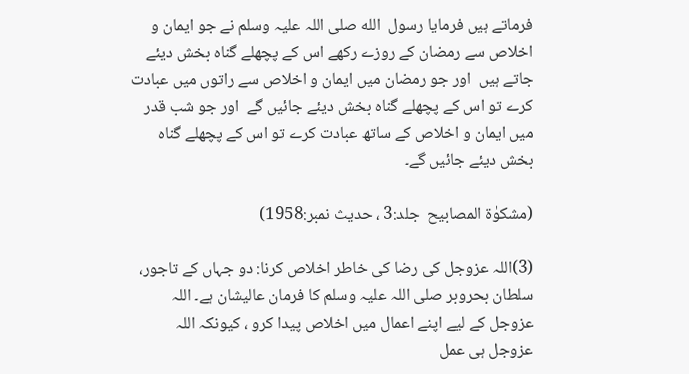فرماتے ہیں فرمایا رسول  الله صلی اللہ علیہ وسلم نے جو ایمان و اخلاص سے رمضان کے روزے رکھے اس کے پچھلے گناہ بخش دیئے جاتے ہیں  اور جو رمضان میں ایمان و اخلاص سے راتوں میں عبادت کرے تو اس کے پچھلے گناہ بخش دیئے جائیں گے  اور جو شب قدر میں ایمان و اخلاص کے ساتھ عبادت کرے تو اس کے پچھلے گناہ بخش دیئے جائیں گے۔

(مشکوٰۃ المصابیح  جلد:3 ، حدیث نمبر:1958)

(3)اللہ عزوجل کی رضا کی خاطر اخلاص کرنا: دو جہاں کے تاجور، سلطان بحروبر صلی اللہ علیہ وسلم کا فرمان عالیشان ہے۔ اللہ عزوجل کے لیے اپنے اعمال میں اخلاص پیدا کرو ، کیونکہ اللہ عزوجل ہی عمل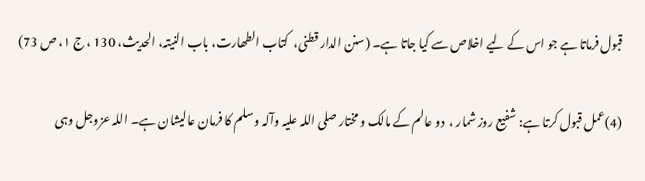قبول فرماتا ہے جو اس کے لیے اخلاص سے کیا جاتا ہے۔ (سنن الدار قطنی،  کتاب الطھارت، باب النیتہ، الحدیث، 130 ، ج ١، ص 73)

(4)عمل قبول کرتا ہے: شفیع روز شمار ،  دو عالم کے مالک و مختار صلی اللہ علیہ وآلہ وسلم کا فرمان عالیشان ہے۔ اللہ عزوجل وہی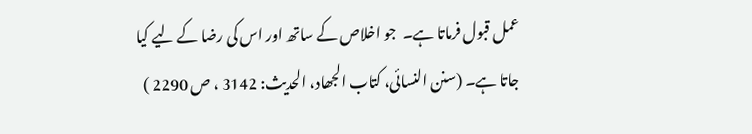عمل قبول فرماتا ہے۔  جو اخلاص کے ساتھ اور اس کی رضا کے لیے کیا جاتا ہے۔ (سنن النسائی، کتاب الجھاد، الحدیث: 3142 ، ص 2290 )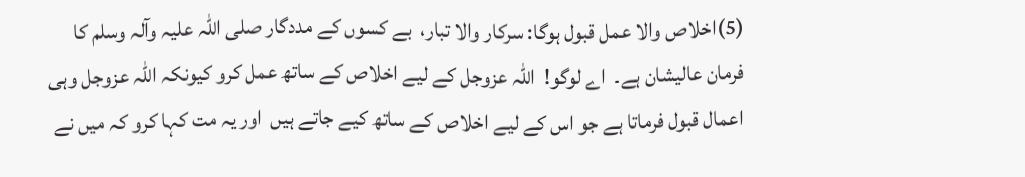(5)اخلاص والا عمل قبول ہوگا: سرکار والا تبار،  بے کسوں کے مددگار صلی اللہ علیہ وآلہ وسلم کا فرمان عالیشان ہے۔  اے لوگو!  اللہ عزوجل کے لیے اخلاص کے ساتھ عمل کرو کیونکہ اللہ عزوجل وہی اعمال قبول فرماتا ہے جو اس کے لیے اخلاص کے ساتھ کیے جاتے ہیں  اور یہ مت کہا کرو کہ میں نے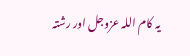یہ کام اللہ عزوجل اور رشتہ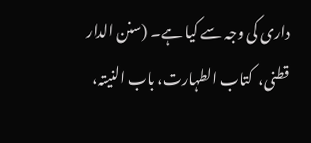داری کی وجہ سے کیا ہے۔ (سنن الدار قطنی،  کتاب الطہارت، باب النیتہ،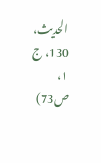الحدیث، 130، ج ١، ص73)